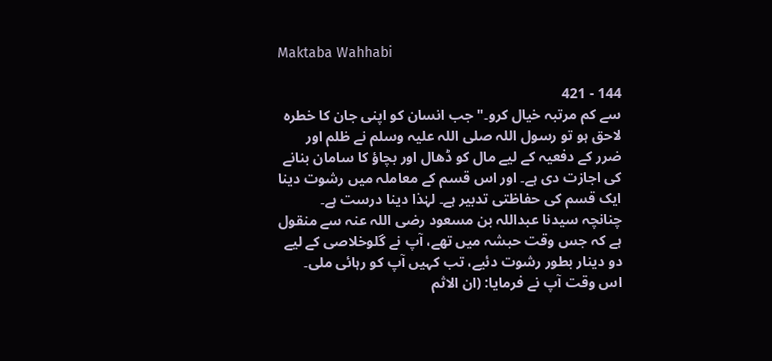Maktaba Wahhabi

144 - 421
سے کم مرتبہ خیال کرو۔" جب انسان کو اپنی جان کا خطرہ لاحق ہو تو رسول اللہ صلی اللہ علیہ وسلم نے ظلم اور ضرر کے دفعیہ کے لیے مال کو ڈھال اور بچاؤ کا سامان بنانے کی اجازت دی ہے۔ اور اس قسم کے معاملہ میں رشوت دینا ایک قسم کی حفاظتی تدبیر ہے۔ لہٰذا دینا درست ہے۔ چنانچہ سیدنا عبداللہ بن مسعود رضی اللہ عنہ سے منقول ہے کہ جس وقت حبشہ میں تھے، آپ نے گلوخلاصی کے لیے دو دینار بطور رشوت دئیے، تب کہیں آپ کو رہائی ملی۔ اس وقت آپ نے فرمایا: (ان الاثم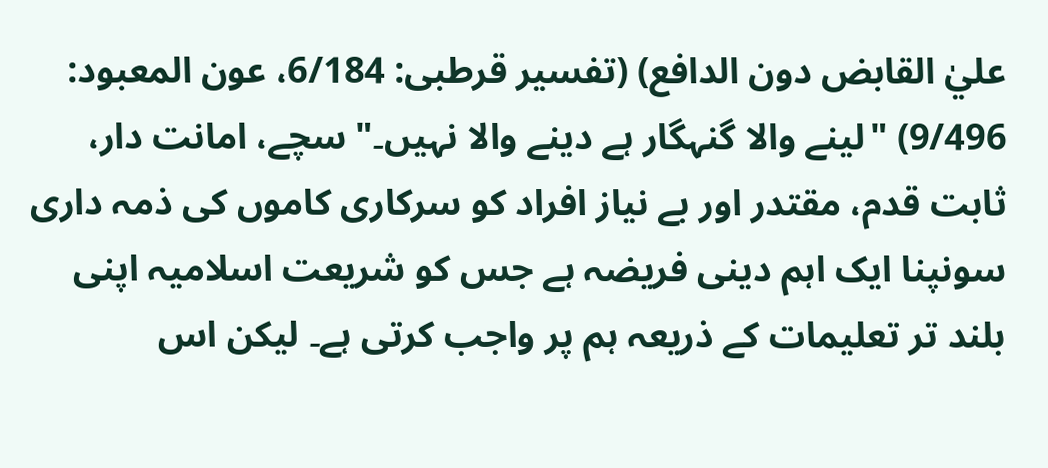عليٰ القابض دون الدافع) (تفسیر قرطبی: 6/184، عون المعبود: 9/496) "لینے والا گنہگار ہے دینے والا نہیں۔" سچے، امانت دار، ثابت قدم، مقتدر اور بے نیاز افراد کو سرکاری کاموں کی ذمہ داری سونپنا ایک اہم دینی فریضہ ہے جس کو شریعت اسلامیہ اپنی بلند تر تعلیمات کے ذریعہ ہم پر واجب کرتی ہے۔ لیکن اس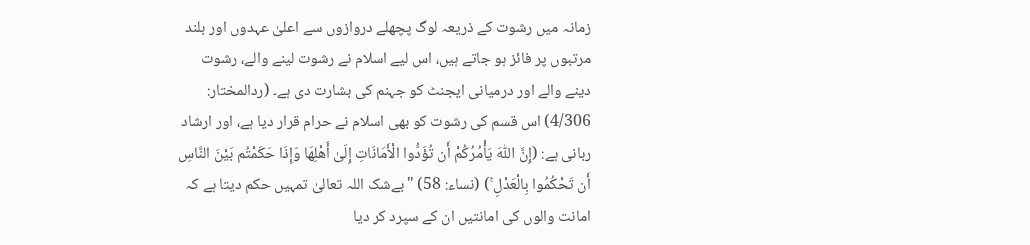زمانہ میں رشوت کے ذریعہ لوگ پچھلے دروازوں سے اعلیٰ عہدوں اور بلند مرتبوں پر فائز ہو جاتے ہیں، اس لیے اسلام نے رشوت لینے والے، رشوت دینے والے اور درمیانی ایجنٹ کو جہنم کی بشارت دی ہے۔ (ردالمختار: 4/306) اس قسم کی رشوت کو بھی اسلام نے حرام قرار دیا ہے، اور ارشاد ربانی ہے: (إِنَّ اللّٰهَ يَأْمُرُكُمْ أَن تُؤَدُّوا الْأَمَانَاتِ إِلَىٰ أَهْلِهَا وَإِذَا حَكَمْتُم بَيْنَ النَّاسِ أَن تَحْكُمُوا بِالْعَدْلِ ۚ) (نساء: 58) "بےشک اللہ تعالیٰ تمہیں حکم دیتا ہے کہ امانت والوں کی امانتیں ان کے سپرد کر دیا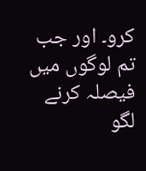کرو۔ اور جب تم لوگوں میں فیصلہ کرنے لگو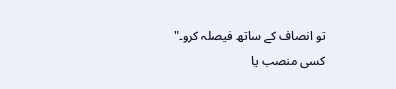تو انصاف کے ساتھ فیصلہ کرو۔" کسی منصب یا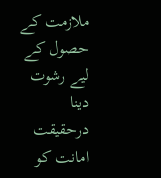ملازمت کے حصول کے لیے رشوت دینا درحقیقت امانت کو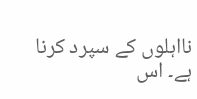نااہلوں کے سپرد کرنا ہے۔ اس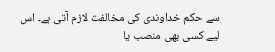سے حکم خداوندی کی مخالفت لازم آتی ہے۔ اس لیے کسی بھی منصب یا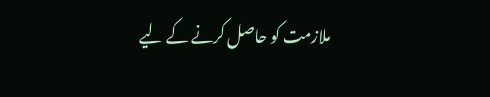ملازمت کو حاصل کرنے کے لیے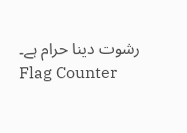رشوت دینا حرام ہے۔
Flag Counter